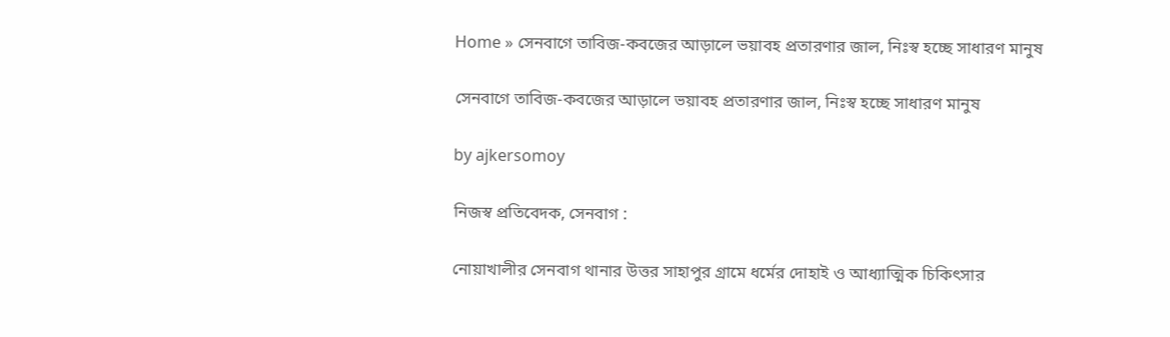Home » সেনবাগে তাবিজ-কবজের আড়ালে ভয়াবহ প্রতারণার জাল, নিঃস্ব হচ্ছে সাধারণ মানুষ

সেনবাগে তাবিজ-কবজের আড়ালে ভয়াবহ প্রতারণার জাল, নিঃস্ব হচ্ছে সাধারণ মানুষ

by ajkersomoy

নিজস্ব প্রতিবেদক, সেনবাগ :

নোয়াখালীর সেনবাগ থানার উত্তর সাহাপুর গ্রামে ধর্মের দোহাই ও আধ্যাত্মিক চিকিৎসার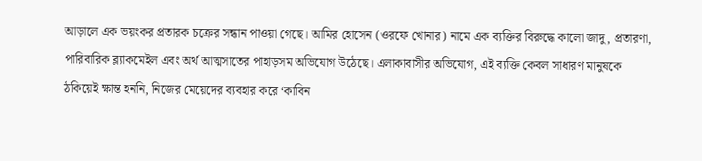আড়ালে এক ভয়ংকর প্রতারক চক্রের সন্ধান পাওয়া গেছে। আমির হোসেন (ওরফে খোনার) নামে এক ব্যক্তির বিরুদ্ধে কালো জাদু, প্রতারণা, পারিবারিক ব্ল্যাকমেইল এবং অর্থ আত্মসাতের পাহাড়সম অভিযোগ উঠেছে। এলাকাবাসীর অভিযোগ, এই ব্যক্তি কেবল সাধারণ মানুষকে ঠকিয়েই ক্ষান্ত হননি, নিজের মেয়েদের ব্যবহার করে ‘কাবিন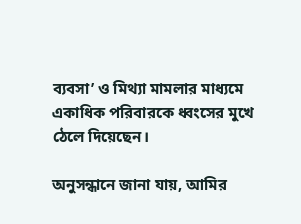ব্যবসা’ ও মিথ্যা মামলার মাধ্যমে একাধিক পরিবারকে ধ্বংসের মুখে ঠেলে দিয়েছেন।

অনুসন্ধানে জানা যায়, আমির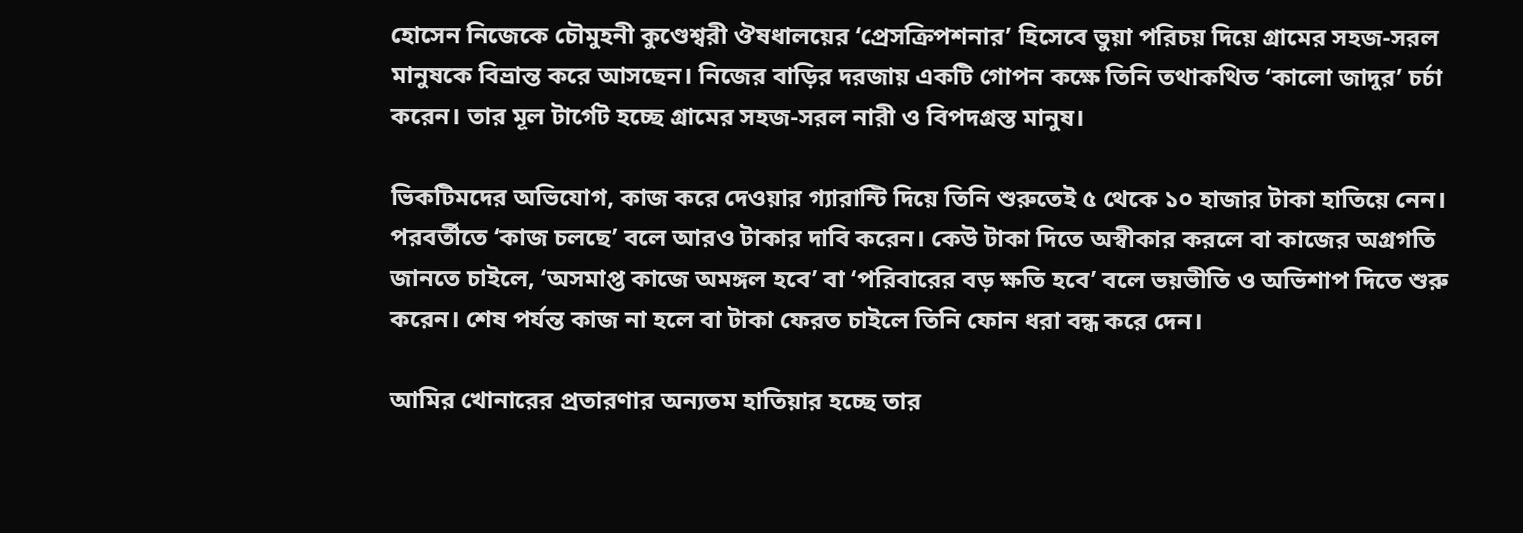হোসেন নিজেকে চৌমুহনী কুণ্ডেশ্বরী ঔষধালয়ের ‘প্রেসক্রিপশনার’ হিসেবে ভুয়া পরিচয় দিয়ে গ্রামের সহজ-সরল মানুষকে বিভ্রান্ত করে আসছেন। নিজের বাড়ির দরজায় একটি গোপন কক্ষে তিনি তথাকথিত ‘কালো জাদুর’ চর্চা করেন। তার মূল টার্গেট হচ্ছে গ্রামের সহজ-সরল নারী ও বিপদগ্রস্ত মানুষ।

ভিকটিমদের অভিযোগ, কাজ করে দেওয়ার গ্যারান্টি দিয়ে তিনি শুরুতেই ৫ থেকে ১০ হাজার টাকা হাতিয়ে নেন। পরবর্তীতে ‘কাজ চলছে’ বলে আরও টাকার দাবি করেন। কেউ টাকা দিতে অস্বীকার করলে বা কাজের অগ্রগতি জানতে চাইলে, ‘অসমাপ্ত কাজে অমঙ্গল হবে’ বা ‘পরিবারের বড় ক্ষতি হবে’ বলে ভয়ভীতি ও অভিশাপ দিতে শুরু করেন। শেষ পর্যন্ত কাজ না হলে বা টাকা ফেরত চাইলে তিনি ফোন ধরা বন্ধ করে দেন।

আমির খোনারের প্রতারণার অন্যতম হাতিয়ার হচ্ছে তার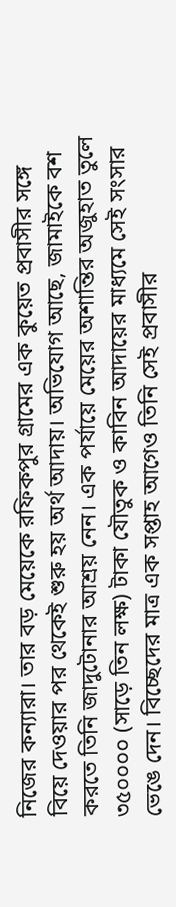নিজের কন্যারা। তার বড় মেয়েকে রফিকপুর গ্রামের এক কুয়েত প্রবাসীর সঙ্গে বিয়ে দেওয়ার পর থেকেই শুরু হয় অর্থ আদায়। অভিযোগ আছে, জামাইকে বশ করতে তিনি জাদুটোনার আশ্রয় নেন। এক পর্যায়ে মেয়ের অশান্তির অজুহাত তুলে ৩৫০০০০ (সাড়ে তিন লক্ষ) টাকা যৌতুক ও কাবিন আদায়ের মাধ্যমে সেই সংসার ভেঙে দেন। বিচ্ছেদের মাত্র এক সপ্তাহ আগেও তিনি সেই প্রবাসীর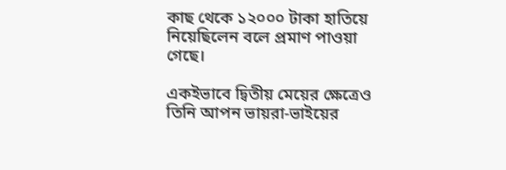কাছ থেকে ১২০০০ টাকা হাতিয়ে নিয়েছিলেন বলে প্রমাণ পাওয়া গেছে।

একইভাবে দ্বিতীয় মেয়ের ক্ষেত্রেও তিনি আপন ভায়রা-ভাইয়ের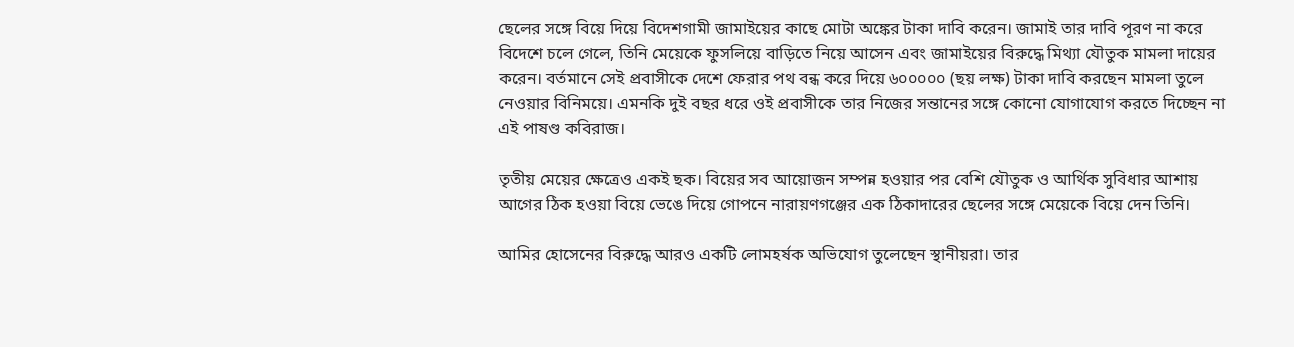ছেলের সঙ্গে বিয়ে দিয়ে বিদেশগামী জামাইয়ের কাছে মোটা অঙ্কের টাকা দাবি করেন। জামাই তার দাবি পূরণ না করে বিদেশে চলে গেলে, তিনি মেয়েকে ফুসলিয়ে বাড়িতে নিয়ে আসেন এবং জামাইয়ের বিরুদ্ধে মিথ্যা যৌতুক মামলা দায়ের করেন। বর্তমানে সেই প্রবাসীকে দেশে ফেরার পথ বন্ধ করে দিয়ে ৬০০০০০ (ছয় লক্ষ) টাকা দাবি করছেন মামলা তুলে নেওয়ার বিনিময়ে। এমনকি দুই বছর ধরে ওই প্রবাসীকে তার নিজের সন্তানের সঙ্গে কোনো যোগাযোগ করতে দিচ্ছেন না এই পাষণ্ড কবিরাজ।

তৃতীয় মেয়ের ক্ষেত্রেও একই ছক। বিয়ের সব আয়োজন সম্পন্ন হওয়ার পর বেশি যৌতুক ও আর্থিক সুবিধার আশায় আগের ঠিক হওয়া বিয়ে ভেঙে দিয়ে গোপনে নারায়ণগঞ্জের এক ঠিকাদারের ছেলের সঙ্গে মেয়েকে বিয়ে দেন তিনি।

আমির হোসেনের বিরুদ্ধে আরও একটি লোমহর্ষক অভিযোগ তুলেছেন স্থানীয়রা। তার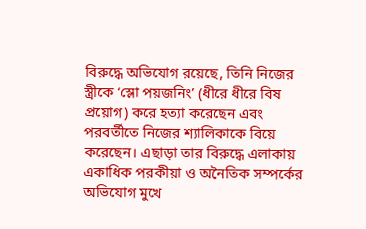বিরুদ্ধে অভিযোগ রয়েছে, তিনি নিজের স্ত্রীকে ‘স্লো পয়জনিং’ (ধীরে ধীরে বিষ প্রয়োগ) করে হত্যা করেছেন এবং পরবর্তীতে নিজের শ্যালিকাকে বিয়ে করেছেন। এছাড়া তার বিরুদ্ধে এলাকায় একাধিক পরকীয়া ও অনৈতিক সম্পর্কের অভিযোগ মুখে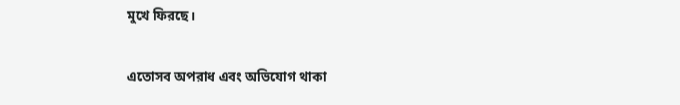মুখে ফিরছে।

এতোসব অপরাধ এবং অভিযোগ থাকা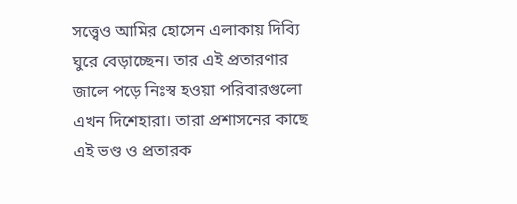সত্ত্বেও আমির হোসেন এলাকায় দিব্যি ঘুরে বেড়াচ্ছেন। তার এই প্রতারণার জালে পড়ে নিঃস্ব হওয়া পরিবারগুলো এখন দিশেহারা। তারা প্রশাসনের কাছে এই ভণ্ড ও প্রতারক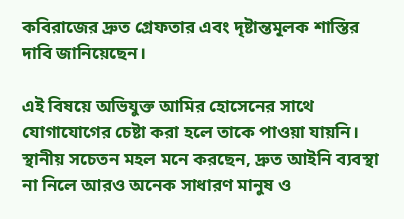কবিরাজের দ্রুত গ্রেফতার এবং দৃষ্টান্তমূলক শাস্তির দাবি জানিয়েছেন।

এই বিষয়ে অভিযুক্ত আমির হোসেনের সাথে যোগাযোগের চেষ্টা করা হলে তাকে পাওয়া যায়নি। স্থানীয় সচেতন মহল মনে করছেন, দ্রুত আইনি ব্যবস্থা না নিলে আরও অনেক সাধারণ মানুষ ও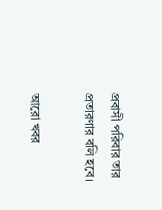প্রবাসী পরিবার তার প্রতারণার বলি হবে।

আরো খবর